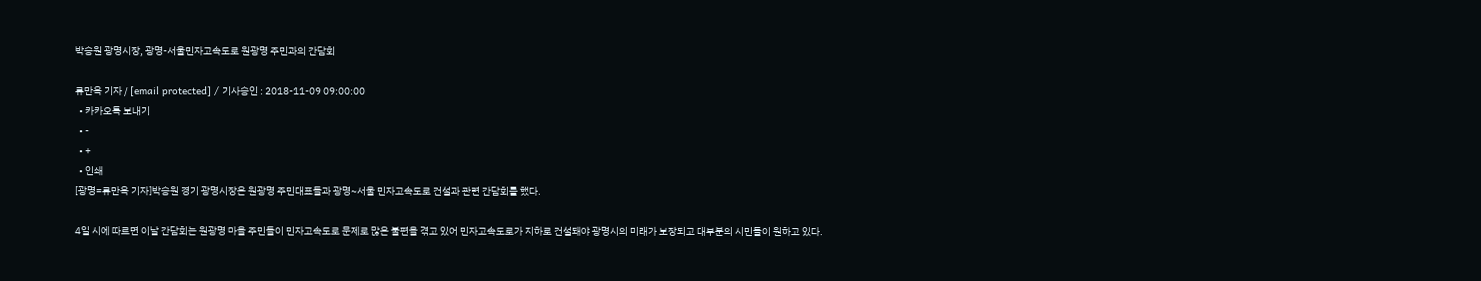박승원 광명시장, 광명-서울민자고속도로 원광명 주민과의 간담회

류만옥 기자 / [email protected] / 기사승인 : 2018-11-09 09:00:00
  • 카카오톡 보내기
  • -
  • +
  • 인쇄
[광명=류만옥 기자]박승원 경기 광명시장은 원광명 주민대표들과 광명~서울 민자고속도로 건설과 관련 간담회를 했다.

4일 시에 따르면 이날 간담회는 원광명 마을 주민들이 민자고속도로 문제로 많은 불편을 겪고 있어 민자고속도로가 지하로 건설돼야 광명시의 미래가 보장되고 대부분의 시민들이 원하고 있다.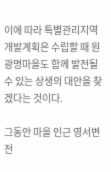이에 따라 특별관리지역 개발계획은 수립할 때 원광명마을도 함께 발전될 수 있는 상생의 대안을 찾겠다는 것이다.

그동안 마을 인근 영서변전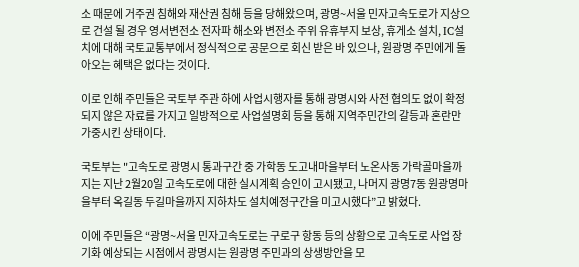소 때문에 거주권 침해와 재산권 침해 등을 당해왔으며, 광명~서울 민자고속도로가 지상으로 건설 될 경우 영서변전소 전자파 해소와 변전소 주위 유휴부지 보상, 휴게소 설치, IC설치에 대해 국토교통부에서 정식적으로 공문으로 회신 받은 바 있으나, 원광명 주민에게 돌아오는 혜택은 없다는 것이다.

이로 인해 주민들은 국토부 주관 하에 사업시행자를 통해 광명시와 사전 협의도 없이 확정되지 않은 자료를 가지고 일방적으로 사업설명회 등을 통해 지역주민간의 갈등과 혼란만 가중시킨 상태이다.

국토부는 "고속도로 광명시 통과구간 중 가학동 도고내마을부터 노온사동 가락골마을까지는 지난 2월20일 고속도로에 대한 실시계획 승인이 고시됐고, 나머지 광명7동 원광명마을부터 옥길동 두길마을까지 지하차도 설치예정구간을 미고시했다”고 밝혔다.

이에 주민들은 “광명~서울 민자고속도로는 구로구 항동 등의 상황으로 고속도로 사업 장기화 예상되는 시점에서 광명시는 원광명 주민과의 상생방안을 모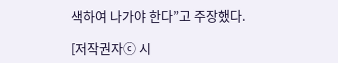색하여 나가야 한다”고 주장했다.

[저작권자ⓒ 시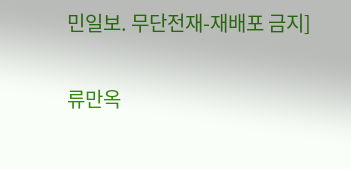민일보. 무단전재-재배포 금지]

류만옥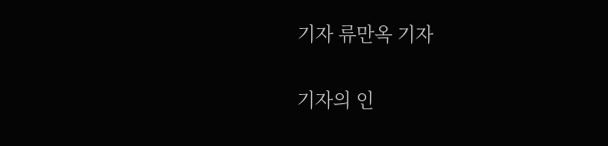기자 류만옥 기자

기자의 인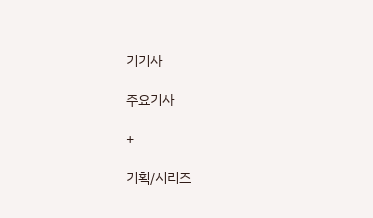기기사

주요기사

+

기획/시리즈